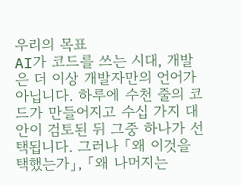우리의 목표
AI가 코드를 쓰는 시대, 개발은 더 이상 개발자만의 언어가 아닙니다. 하루에 수천 줄의 코드가 만들어지고 수십 가지 대안이 검토된 뒤 그중 하나가 선택됩니다. 그러나 「왜 이것을 택했는가」, 「왜 나머지는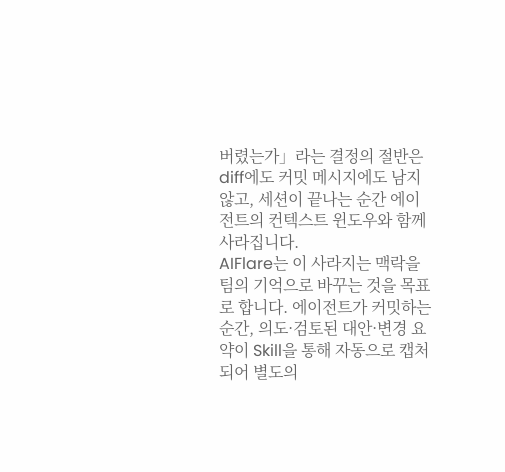버렸는가」라는 결정의 절반은 diff에도 커밋 메시지에도 남지 않고, 세션이 끝나는 순간 에이전트의 컨텍스트 윈도우와 함께 사라집니다.
AIFlare는 이 사라지는 맥락을 팀의 기억으로 바꾸는 것을 목표로 합니다. 에이전트가 커밋하는 순간, 의도·검토된 대안·변경 요약이 Skill을 통해 자동으로 캡처되어 별도의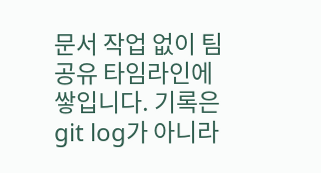문서 작업 없이 팀 공유 타임라인에 쌓입니다. 기록은 git log가 아니라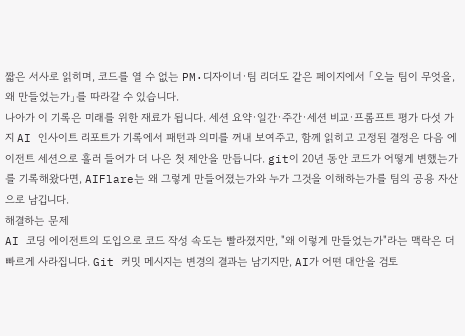짧은 서사로 읽히며, 코드를 열 수 없는 PM·디자이너·팀 리더도 같은 페이지에서 「오늘 팀이 무엇을, 왜 만들었는가」를 따라갈 수 있습니다.
나아가 이 기록은 미래를 위한 재료가 됩니다. 세션 요약·일간·주간·세션 비교·프롬프트 평가 다섯 가지 AI 인사이트 리포트가 기록에서 패턴과 의미를 꺼내 보여주고, 함께 읽히고 고정된 결정은 다음 에이전트 세션으로 흘러 들어가 더 나은 첫 제안을 만듭니다. git이 20년 동안 코드가 어떻게 변했는가를 기록해왔다면, AIFlare는 왜 그렇게 만들어졌는가와 누가 그것을 이해하는가를 팀의 공용 자산으로 남깁니다.
해결하는 문제
AI 코딩 에이전트의 도입으로 코드 작성 속도는 빨라졌지만, "왜 이렇게 만들었는가"라는 맥락은 더 빠르게 사라집니다. Git 커밋 메시지는 변경의 결과는 남기지만, AI가 어떤 대안을 검토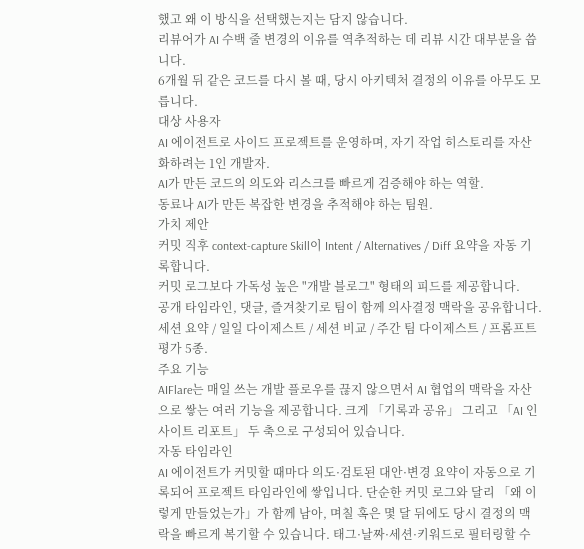했고 왜 이 방식을 선택했는지는 담지 않습니다.
리뷰어가 AI 수백 줄 변경의 이유를 역추적하는 데 리뷰 시간 대부분을 씁니다.
6개월 뒤 같은 코드를 다시 볼 때, 당시 아키텍처 결정의 이유를 아무도 모릅니다.
대상 사용자
AI 에이전트로 사이드 프로젝트를 운영하며, 자기 작업 히스토리를 자산화하려는 1인 개발자.
AI가 만든 코드의 의도와 리스크를 빠르게 검증해야 하는 역할.
동료나 AI가 만든 복잡한 변경을 추적해야 하는 팀원.
가치 제안
커밋 직후 context-capture Skill이 Intent / Alternatives / Diff 요약을 자동 기록합니다.
커밋 로그보다 가독성 높은 "개발 블로그" 형태의 피드를 제공합니다.
공개 타임라인, 댓글, 즐겨찾기로 팀이 함께 의사결정 맥락을 공유합니다.
세션 요약 / 일일 다이제스트 / 세션 비교 / 주간 팀 다이제스트 / 프롬프트 평가 5종.
주요 기능
AIFlare는 매일 쓰는 개발 플로우를 끊지 않으면서 AI 협업의 맥락을 자산으로 쌓는 여러 기능을 제공합니다. 크게 「기록과 공유」 그리고 「AI 인사이트 리포트」 두 축으로 구성되어 있습니다.
자동 타임라인
AI 에이전트가 커밋할 때마다 의도·검토된 대안·변경 요약이 자동으로 기록되어 프로젝트 타임라인에 쌓입니다. 단순한 커밋 로그와 달리 「왜 이렇게 만들었는가」가 함께 남아, 며칠 혹은 몇 달 뒤에도 당시 결정의 맥락을 빠르게 복기할 수 있습니다. 태그·날짜·세션·키워드로 필터링할 수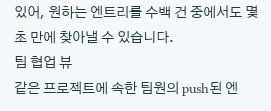있어, 원하는 엔트리를 수백 건 중에서도 몇 초 만에 찾아낼 수 있습니다.
팀 협업 뷰
같은 프로젝트에 속한 팀원의 push된 엔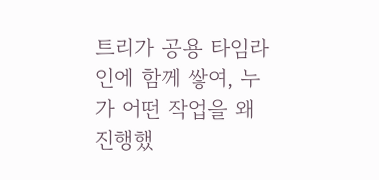트리가 공용 타임라인에 함께 쌓여, 누가 어떤 작업을 왜 진행했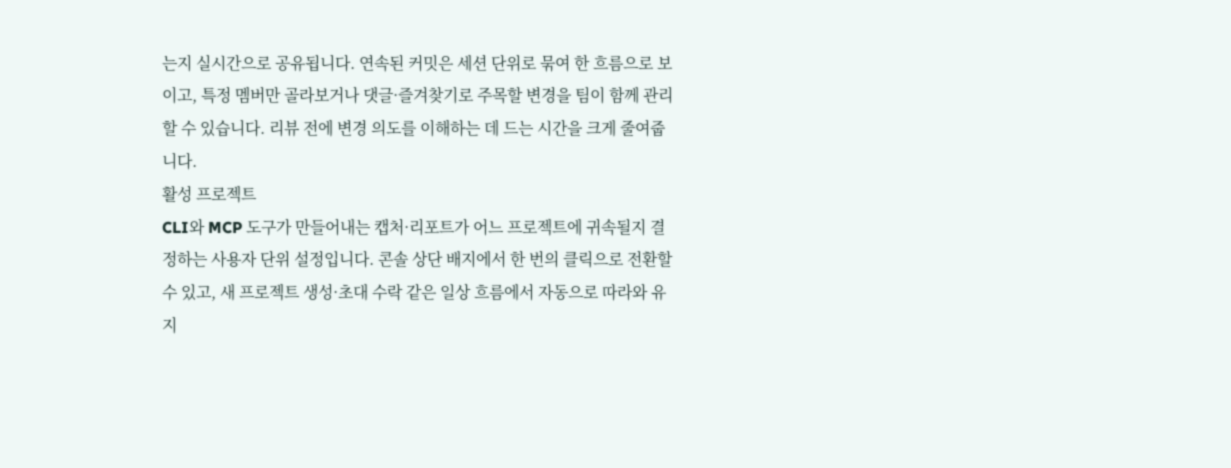는지 실시간으로 공유됩니다. 연속된 커밋은 세션 단위로 묶여 한 흐름으로 보이고, 특정 멤버만 골라보거나 댓글·즐겨찾기로 주목할 변경을 팀이 함께 관리할 수 있습니다. 리뷰 전에 변경 의도를 이해하는 데 드는 시간을 크게 줄여줍니다.
활성 프로젝트
CLI와 MCP 도구가 만들어내는 캡처·리포트가 어느 프로젝트에 귀속될지 결정하는 사용자 단위 설정입니다. 콘솔 상단 배지에서 한 번의 클릭으로 전환할 수 있고, 새 프로젝트 생성·초대 수락 같은 일상 흐름에서 자동으로 따라와 유지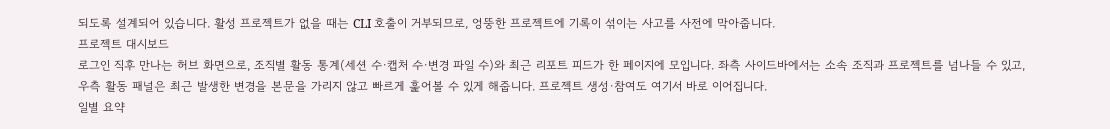되도록 설계되어 있습니다. 활성 프로젝트가 없을 때는 CLI 호출이 거부되므로, 엉뚱한 프로젝트에 기록이 섞이는 사고를 사전에 막아줍니다.
프로젝트 대시보드
로그인 직후 만나는 허브 화면으로, 조직별 활동 통계(세션 수·캡처 수·변경 파일 수)와 최근 리포트 피드가 한 페이지에 모입니다. 좌측 사이드바에서는 소속 조직과 프로젝트를 넘나들 수 있고, 우측 활동 패널은 최근 발생한 변경을 본문을 가리지 않고 빠르게 훑어볼 수 있게 해줍니다. 프로젝트 생성·참여도 여기서 바로 이어집니다.
일별 요약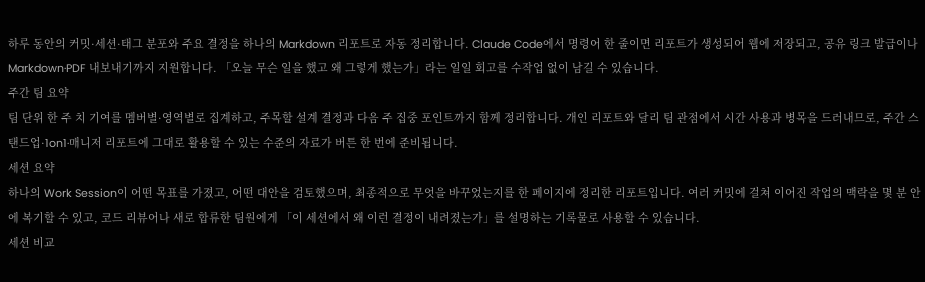하루 동안의 커밋·세션·태그 분포와 주요 결정을 하나의 Markdown 리포트로 자동 정리합니다. Claude Code에서 명령어 한 줄이면 리포트가 생성되어 웹에 저장되고, 공유 링크 발급이나 Markdown·PDF 내보내기까지 지원합니다. 「오늘 무슨 일을 했고 왜 그렇게 했는가」라는 일일 회고를 수작업 없이 남길 수 있습니다.
주간 팀 요약
팀 단위 한 주 치 기여를 멤버별·영역별로 집계하고, 주목할 설계 결정과 다음 주 집중 포인트까지 함께 정리합니다. 개인 리포트와 달리 팀 관점에서 시간 사용과 병목을 드러내므로, 주간 스탠드업·1on1·매니저 리포트에 그대로 활용할 수 있는 수준의 자료가 버튼 한 번에 준비됩니다.
세션 요약
하나의 Work Session이 어떤 목표를 가졌고, 어떤 대안을 검토했으며, 최종적으로 무엇을 바꾸었는지를 한 페이지에 정리한 리포트입니다. 여러 커밋에 걸쳐 이어진 작업의 맥락을 몇 분 안에 복기할 수 있고, 코드 리뷰어나 새로 합류한 팀원에게 「이 세션에서 왜 이런 결정이 내려졌는가」를 설명하는 기록물로 사용할 수 있습니다.
세션 비교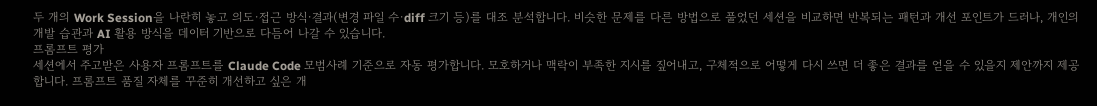두 개의 Work Session을 나란히 놓고 의도·접근 방식·결과(변경 파일 수·diff 크기 등)를 대조 분석합니다. 비슷한 문제를 다른 방법으로 풀었던 세션을 비교하면 반복되는 패턴과 개선 포인트가 드러나, 개인의 개발 습관과 AI 활용 방식을 데이터 기반으로 다듬어 나갈 수 있습니다.
프롬프트 평가
세션에서 주고받은 사용자 프롬프트를 Claude Code 모범사례 기준으로 자동 평가합니다. 모호하거나 맥락이 부족한 지시를 짚어내고, 구체적으로 어떻게 다시 쓰면 더 좋은 결과를 얻을 수 있을지 제안까지 제공합니다. 프롬프트 품질 자체를 꾸준히 개선하고 싶은 개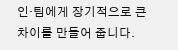인·팀에게 장기적으로 큰 차이를 만들어 줍니다.